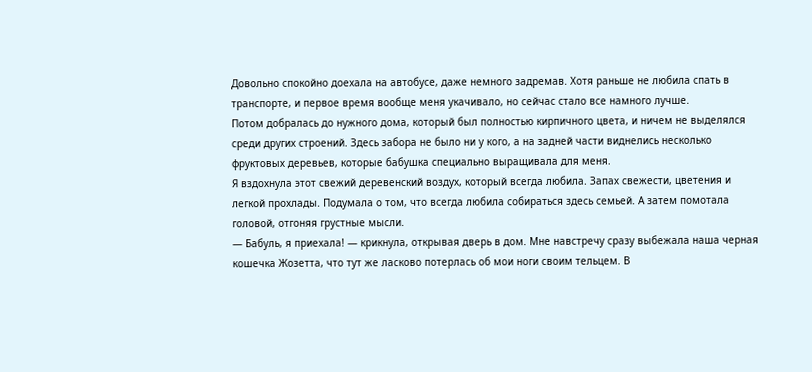Довольно спокойно доехала на автобусе, даже немного задремав. Хотя раньше не любила спать в транспорте, и первое время вообще меня укачивало, но сейчас стало все намного лучше.
Потом добралась до нужного дома, который был полностью кирпичного цвета, и ничем не выделялся среди других строений. Здесь забора не было ни у кого, а на задней части виднелись несколько фруктовых деревьев, которые бабушка специально выращивала для меня.
Я вздохнула этот свежий деревенский воздух, который всегда любила. Запах свежести, цветения и легкой прохлады. Подумала о том, что всегда любила собираться здесь семьей. А затем помотала головой, отгоняя грустные мысли.
— Бабуль, я приехала! — крикнула, открывая дверь в дом. Мне навстречу сразу выбежала наша черная кошечка Жозетта, что тут же ласково потерлась об мои ноги своим тельцем. В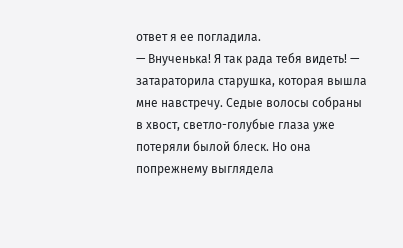ответ я ее погладила.
— Внученька! Я так рада тебя видеть! — затараторила старушка, которая вышла мне навстречу. Седые волосы собраны в хвост, светло-голубые глаза уже потеряли былой блеск. Но она попрежнему выглядела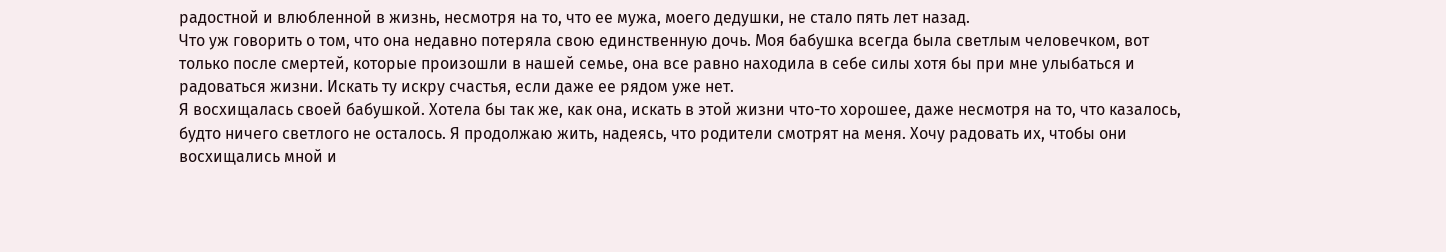радостной и влюбленной в жизнь, несмотря на то, что ее мужа, моего дедушки, не стало пять лет назад.
Что уж говорить о том, что она недавно потеряла свою единственную дочь. Моя бабушка всегда была светлым человечком, вот только после смертей, которые произошли в нашей семье, она все равно находила в себе силы хотя бы при мне улыбаться и радоваться жизни. Искать ту искру счастья, если даже ее рядом уже нет.
Я восхищалась своей бабушкой. Хотела бы так же, как она, искать в этой жизни что-то хорошее, даже несмотря на то, что казалось, будто ничего светлого не осталось. Я продолжаю жить, надеясь, что родители смотрят на меня. Хочу радовать их, чтобы они восхищались мной и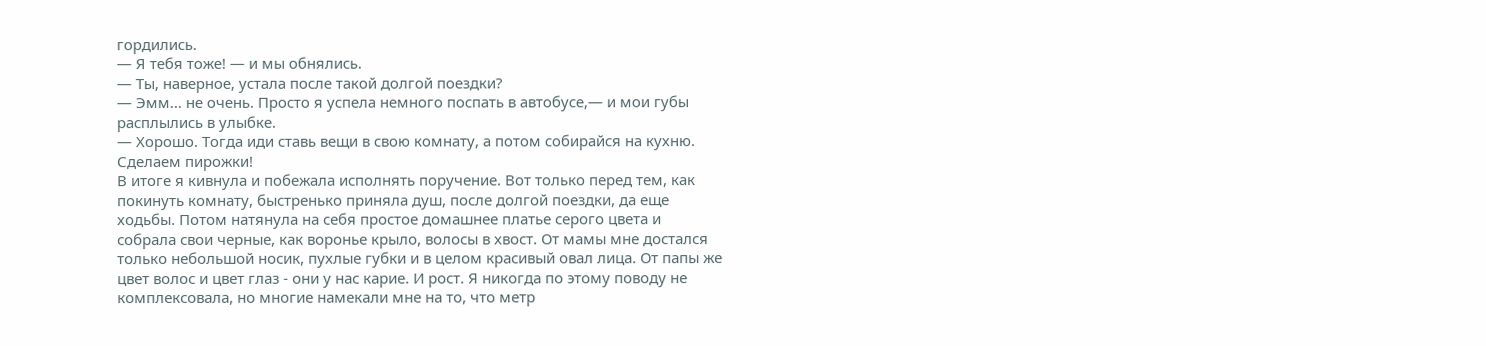гордились.
— Я тебя тоже! — и мы обнялись.
— Ты, наверное, устала после такой долгой поездки?
— Эмм... не очень. Просто я успела немного поспать в автобусе,— и мои губы расплылись в улыбке.
— Хорошо. Тогда иди ставь вещи в свою комнату, а потом собирайся на кухню. Сделаем пирожки!
В итоге я кивнула и побежала исполнять поручение. Вот только перед тем, как покинуть комнату, быстренько приняла душ, после долгой поездки, да еще ходьбы. Потом натянула на себя простое домашнее платье серого цвета и собрала свои черные, как воронье крыло, волосы в хвост. От мамы мне достался только небольшой носик, пухлые губки и в целом красивый овал лица. От папы же цвет волос и цвет глаз - они у нас карие. И рост. Я никогда по этому поводу не комплексовала, но многие намекали мне на то, что метр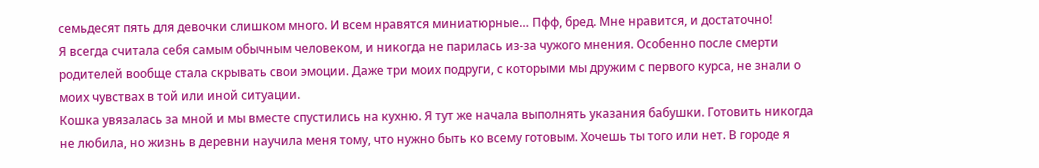семьдесят пять для девочки слишком много. И всем нравятся миниатюрные… Пфф, бред. Мне нравится, и достаточно!
Я всегда считала себя самым обычным человеком, и никогда не парилась из-за чужого мнения. Особенно после смерти родителей вообще стала скрывать свои эмоции. Даже три моих подруги, с которыми мы дружим с первого курса, не знали о моих чувствах в той или иной ситуации.
Кошка увязалась за мной и мы вместе спустились на кухню. Я тут же начала выполнять указания бабушки. Готовить никогда не любила, но жизнь в деревни научила меня тому, что нужно быть ко всему готовым. Хочешь ты того или нет. В городе я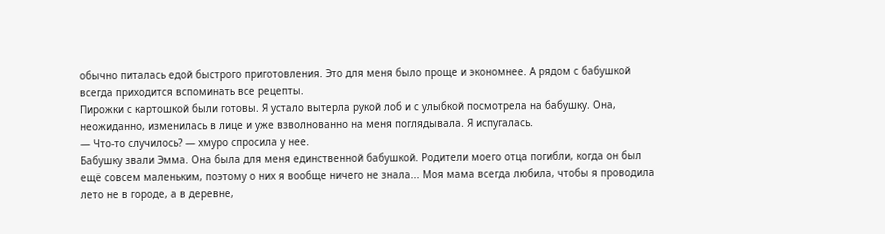обычно питалась едой быстрого приготовления. Это для меня было проще и экономнее. А рядом с бабушкой всегда приходится вспоминать все рецепты.
Пирожки с картошкой были готовы. Я устало вытерла рукой лоб и с улыбкой посмотрела на бабушку. Она, неожиданно, изменилась в лице и уже взволнованно на меня поглядывала. Я испугалась.
— Что-то случилось? — хмуро спросила у нее.
Бабушку звали Эмма. Она была для меня единственной бабушкой. Родители моего отца погибли, когда он был ещё совсем маленьким, поэтому о них я вообще ничего не знала... Моя мама всегда любила, чтобы я проводила лето не в городе, а в деревне,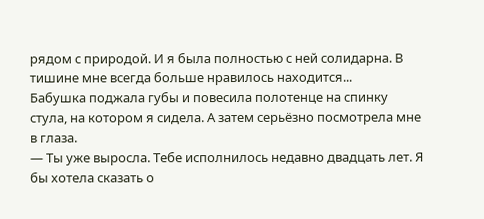рядом с природой. И я была полностью с ней солидарна. В тишине мне всегда больше нравилось находится...
Бабушка поджала губы и повесила полотенце на спинку стула, на котором я сидела. А затем серьёзно посмотрела мне в глаза.
— Ты уже выросла. Тебе исполнилось недавно двадцать лет. Я бы хотела сказать о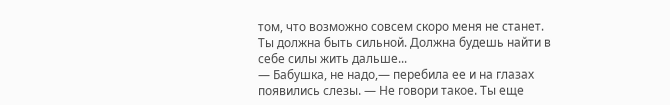том, что возможно совсем скоро меня не станет. Ты должна быть сильной. Должна будешь найти в себе силы жить дальше...
— Бабушка, не надо,— перебила ее и на глазах появились слезы. — Не говори такое. Ты еще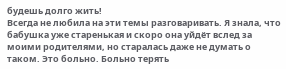будешь долго жить!
Всегда не любила на эти темы разговаривать. Я знала, что бабушка уже старенькая и скоро она уйдёт вслед за моими родителями, но старалась даже не думать о таком. Это больно. Больно терять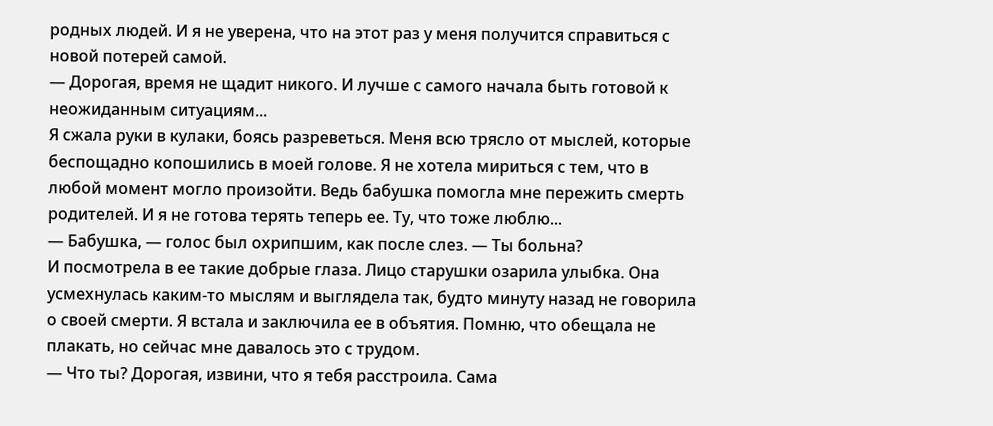родных людей. И я не уверена, что на этот раз у меня получится справиться с новой потерей самой.
— Дорогая, время не щадит никого. И лучше с самого начала быть готовой к неожиданным ситуациям...
Я сжала руки в кулаки, боясь разреветься. Меня всю трясло от мыслей, которые беспощадно копошились в моей голове. Я не хотела мириться с тем, что в любой момент могло произойти. Ведь бабушка помогла мне пережить смерть родителей. И я не готова терять теперь ее. Ту, что тоже люблю...
— Бабушка, — голос был охрипшим, как после слез. — Ты больна?
И посмотрела в ее такие добрые глаза. Лицо старушки озарила улыбка. Она усмехнулась каким-то мыслям и выглядела так, будто минуту назад не говорила о своей смерти. Я встала и заключила ее в объятия. Помню, что обещала не плакать, но сейчас мне давалось это с трудом.
— Что ты? Дорогая, извини, что я тебя расстроила. Сама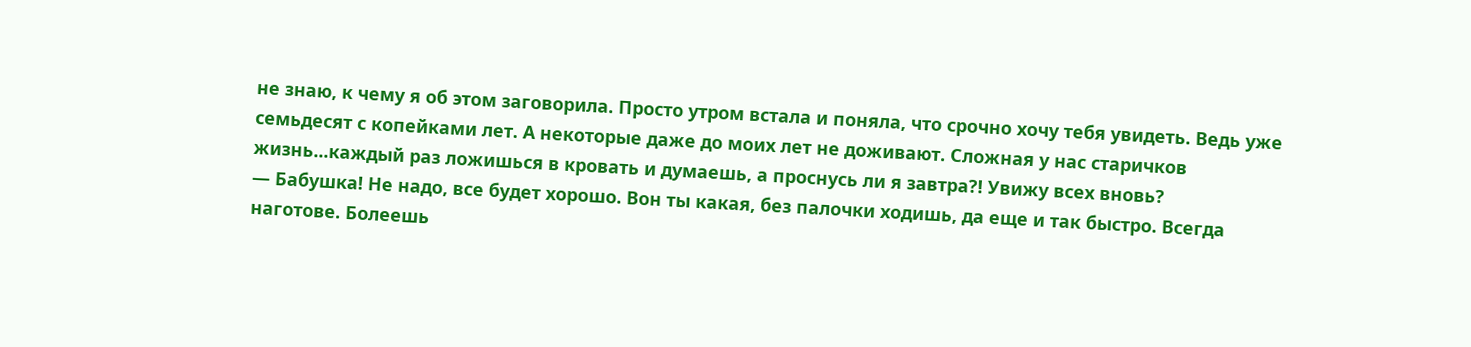не знаю, к чему я об этом заговорила. Просто утром встала и поняла, что срочно хочу тебя увидеть. Ведь уже семьдесят с копейками лет. А некоторые даже до моих лет не доживают. Сложная у нас старичков жизнь...каждый раз ложишься в кровать и думаешь, а проснусь ли я завтра?! Увижу всех вновь?
— Бабушка! Не надо, все будет хорошо. Вон ты какая, без палочки ходишь, да еще и так быстро. Всегда наготове. Болеешь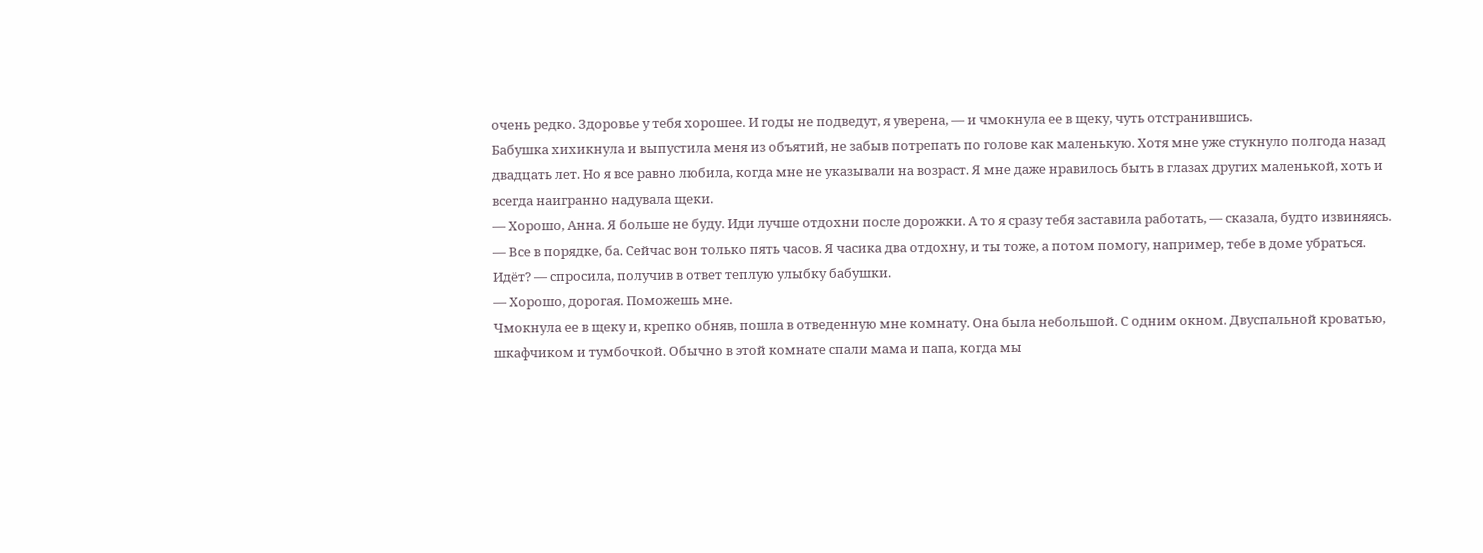очень редко. Здоровье у тебя хорошее. И годы не подведут, я уверена, — и чмокнула ее в щеку, чуть отстранившись.
Бабушка хихикнула и выпустила меня из объятий, не забыв потрепать по голове как маленькую. Хотя мне уже стукнуло полгода назад двадцать лет. Но я все равно любила, когда мне не указывали на возраст. Я мне даже нравилось быть в глазах других маленькой, хоть и всегда наигранно надувала щеки.
— Хорошо, Анна. Я больше не буду. Иди лучше отдохни после дорожки. А то я сразу тебя заставила работать, — сказала, будто извиняясь.
— Все в порядке, ба. Сейчас вон только пять часов. Я часика два отдохну, и ты тоже, а потом помогу, например, тебе в доме убраться. Идёт? — спросила, получив в ответ теплую улыбку бабушки.
— Хорошо, дорогая. Поможешь мне.
Чмокнула ее в щеку и, крепко обняв, пошла в отведенную мне комнату. Она была небольшой. С одним окном. Двуспальной кроватью, шкафчиком и тумбочкой. Обычно в этой комнате спали мама и папа, когда мы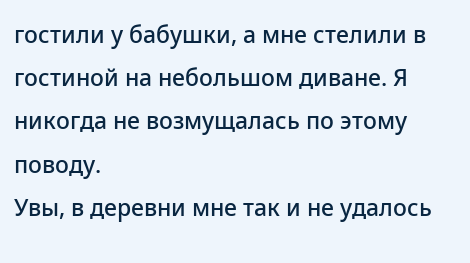гостили у бабушки, а мне стелили в гостиной на небольшом диване. Я никогда не возмущалась по этому поводу.
Увы, в деревни мне так и не удалось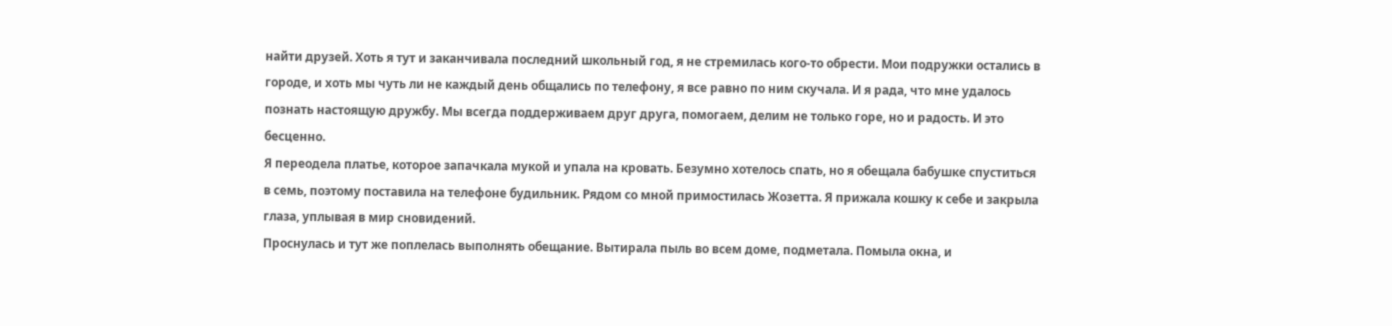найти друзей. Хоть я тут и заканчивала последний школьный год, я не стремилась кого-то обрести. Мои подружки остались в городе, и хоть мы чуть ли не каждый день общались по телефону, я все равно по ним скучала. И я рада, что мне удалось познать настоящую дружбу. Мы всегда поддерживаем друг друга, помогаем, делим не только горе, но и радость. И это бесценно.
Я переодела платье, которое запачкала мукой и упала на кровать. Безумно хотелось спать, но я обещала бабушке спуститься в семь, поэтому поставила на телефоне будильник. Рядом со мной примостилась Жозетта. Я прижала кошку к себе и закрыла глаза, уплывая в мир сновидений.
Проснулась и тут же поплелась выполнять обещание. Вытирала пыль во всем доме, подметала. Помыла окна, и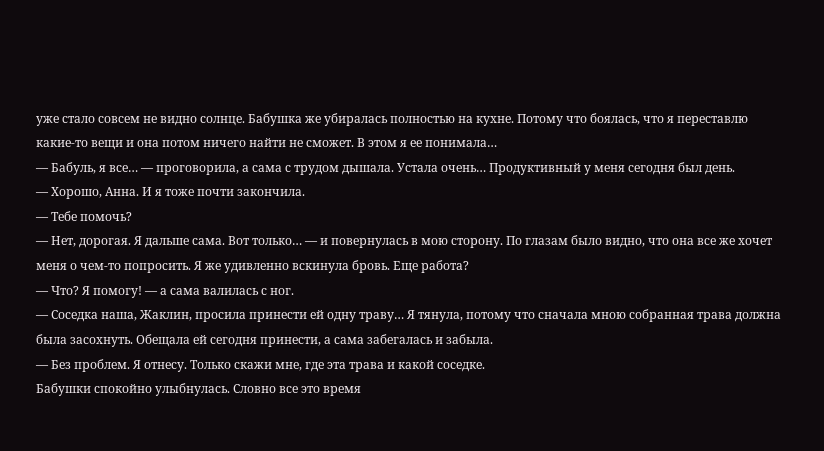уже стало совсем не видно солнце. Бабушка же убиралась полностью на кухне. Потому что боялась, что я переставлю какие-то вещи и она потом ничего найти не сможет. В этом я ее понимала…
— Бабуль, я все… — проговорила, а сама с трудом дышала. Устала очень… Продуктивный у меня сегодня был день.
— Хорошо, Анна. И я тоже почти закончила.
— Тебе помочь?
— Нет, дорогая. Я дальше сама. Вот только… — и повернулась в мою сторону. По глазам было видно, что она все же хочет меня о чем-то попросить. Я же удивленно вскинула бровь. Еще работа?
— Что? Я помогу! — а сама валилась с ног.
— Соседка наша, Жаклин, просила принести ей одну траву… Я тянула, потому что сначала мною собранная трава должна была засохнуть. Обещала ей сегодня принести, а сама забегалась и забыла.
— Без проблем. Я отнесу. Только скажи мне, где эта трава и какой соседке.
Бабушки спокойно улыбнулась. Словно все это время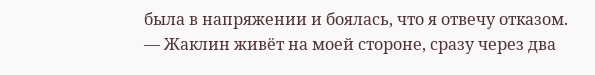была в напряжении и боялась, что я отвечу отказом.
— Жаклин живёт на моей стороне, сразу через два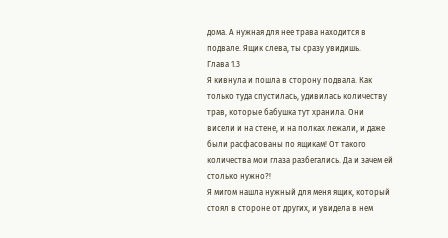дома. А нужная для нее трава находится в подвале. Ящик слева, ты сразу увидишь.
Глава 1.3
Я кивнула и пошла в сторону подвала. Как только туда спустилась, удивилась количеству трав, которые бабушка тут хранила. Они висели и на стене, и на полках лежали, и даже были расфасованы по ящикам! От такого количества мои глаза разбегались. Да и зачем ей столько нужно?!
Я мигом нашла нужный для меня ящик, который стоял в стороне от других, и увидела в нем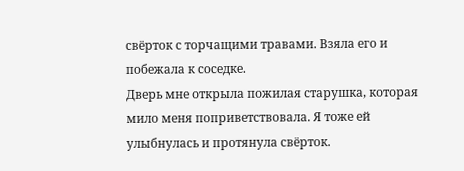свёрток с торчащими травами. Взяла его и побежала к соседке.
Дверь мне открыла пожилая старушка, которая мило меня поприветствовала. Я тоже ей улыбнулась и протянула свёрток.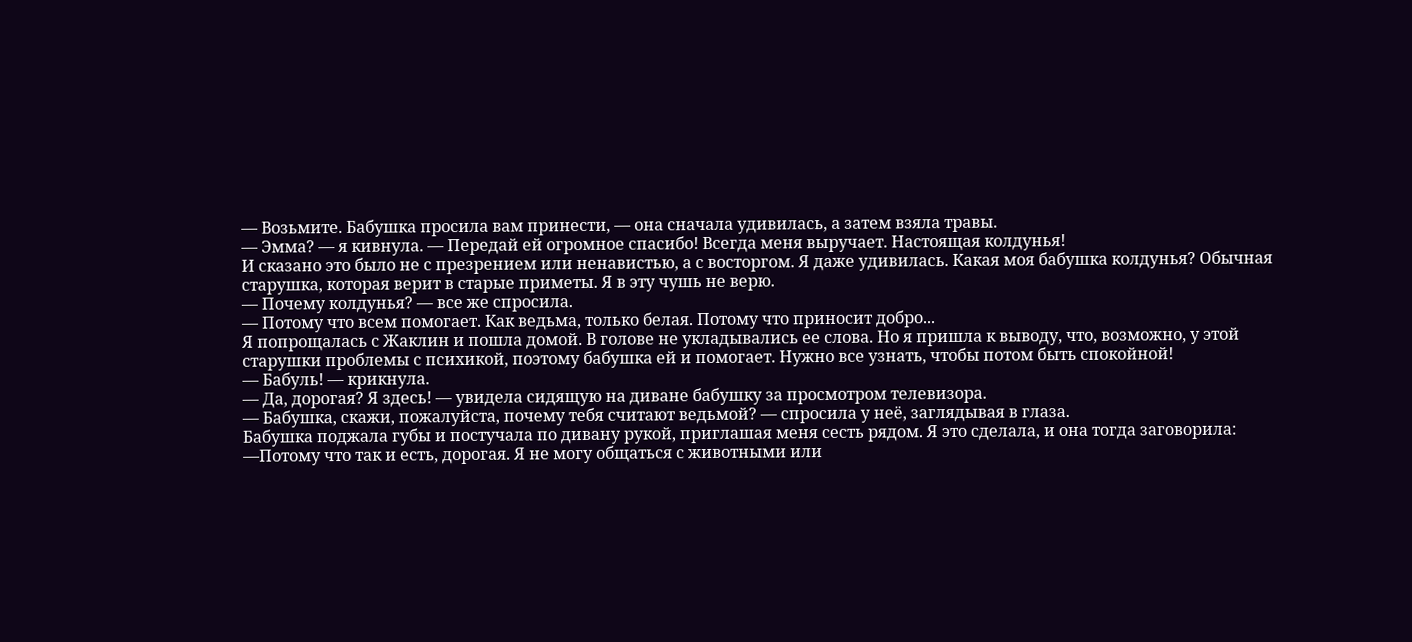— Возьмите. Бабушка просила вам принести, — она сначала удивилась, а затем взяла травы.
— Эмма? — я кивнула. — Передай ей огромное спасибо! Всегда меня выручает. Настоящая колдунья!
И сказано это было не с презрением или ненавистью, а с восторгом. Я даже удивилась. Какая моя бабушка колдунья? Обычная старушка, которая верит в старые приметы. Я в эту чушь не верю.
— Почему колдунья? — все же спросила.
— Потому что всем помогает. Как ведьма, только белая. Потому что приносит добро...
Я попрощалась с Жаклин и пошла домой. В голове не укладывались ее слова. Но я пришла к выводу, что, возможно, у этой старушки проблемы с психикой, поэтому бабушка ей и помогает. Нужно все узнать, чтобы потом быть спокойной!
— Бабуль! — крикнула.
— Да, дорогая? Я здесь! — увидела сидящую на диване бабушку за просмотром телевизора.
— Бабушка, скажи, пожалуйста, почему тебя считают ведьмой? — спросила у неё, заглядывая в глаза.
Бабушка поджала губы и постучала по дивану рукой, приглашая меня сесть рядом. Я это сделала, и она тогда заговорила:
—Потому что так и есть, дорогая. Я не могу общаться с животными или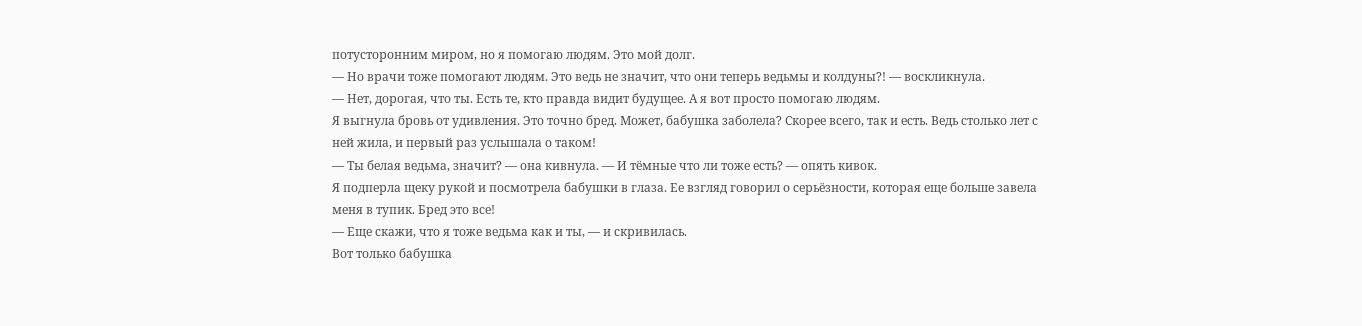потусторонним миром, но я помогаю людям. Это мой долг.
— Но врачи тоже помогают людям. Это ведь не значит, что они теперь ведьмы и колдуны?! — воскликнула.
— Нет, дорогая, что ты. Есть те, кто правда видит будущее. А я вот просто помогаю людям.
Я выгнула бровь от удивления. Это точно бред. Может, бабушка заболела? Скорее всего, так и есть. Ведь столько лет с ней жила, и первый раз услышала о таком!
— Ты белая ведьма, значит? — она кивнула. — И тёмные что ли тоже есть? — опять кивок.
Я подперла щеку рукой и посмотрела бабушки в глаза. Ее взгляд говорил о серьёзности, которая еще больше завела меня в тупик. Бред это все!
— Еще скажи, что я тоже ведьма как и ты, — и скривилась.
Вот только бабушка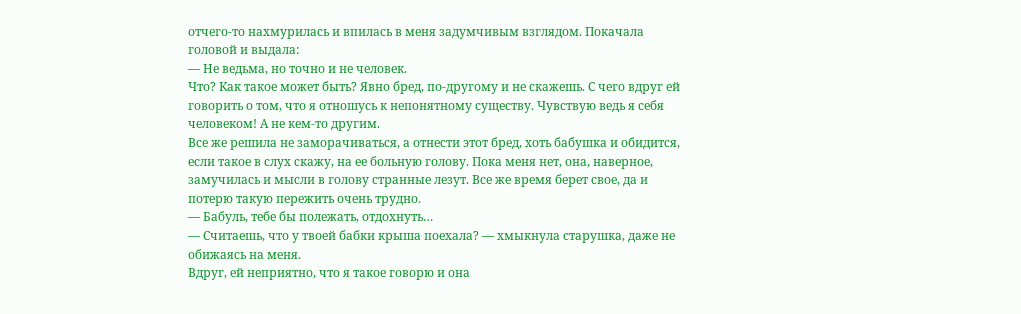отчего-то нахмурилась и впилась в меня задумчивым взглядом. Покачала головой и выдала:
— Не ведьма, но точно и не человек.
Что? Как такое может быть? Явно бред, по-другому и не скажешь. С чего вдруг ей говорить о том, что я отношусь к непонятному существу. Чувствую ведь я себя человеком! А не кем-то другим.
Все же решила не заморачиваться, а отнести этот бред, хоть бабушка и обидится, если такое в слух скажу, на ее больную голову. Пока меня нет, она, наверное, замучилась и мысли в голову странные лезут. Все же время берет свое, да и потерю такую пережить очень трудно.
— Бабуль, тебе бы полежать, отдохнуть…
— Считаешь, что у твоей бабки крыша поехала? — хмыкнула старушка, даже не обижаясь на меня.
Вдруг, ей неприятно, что я такое говорю и она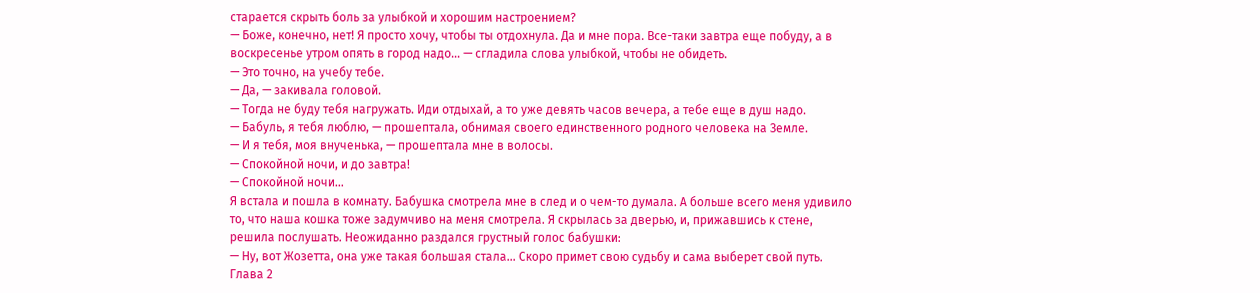старается скрыть боль за улыбкой и хорошим настроением?
— Боже, конечно, нет! Я просто хочу, чтобы ты отдохнула. Да и мне пора. Все-таки завтра еще побуду, а в воскресенье утром опять в город надо… — сгладила слова улыбкой, чтобы не обидеть.
— Это точно, на учебу тебе.
— Да, — закивала головой.
— Тогда не буду тебя нагружать. Иди отдыхай, а то уже девять часов вечера, а тебе еще в душ надо.
— Бабуль, я тебя люблю, — прошептала, обнимая своего единственного родного человека на Земле.
— И я тебя, моя внученька, — прошептала мне в волосы.
— Спокойной ночи, и до завтра!
— Спокойной ночи…
Я встала и пошла в комнату. Бабушка смотрела мне в след и о чем-то думала. А больше всего меня удивило то, что наша кошка тоже задумчиво на меня смотрела. Я скрылась за дверью, и, прижавшись к стене, решила послушать. Неожиданно раздался грустный голос бабушки:
— Ну, вот Жозетта, она уже такая большая стала… Скоро примет свою судьбу и сама выберет свой путь.
Глава 2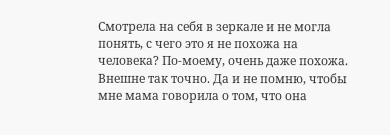Смотрела на себя в зеркале и не могла понять, с чего это я не похожа на человека? По-моему, очень даже похожа. Внешне так точно. Да и не помню, чтобы мне мама говорила о том, что она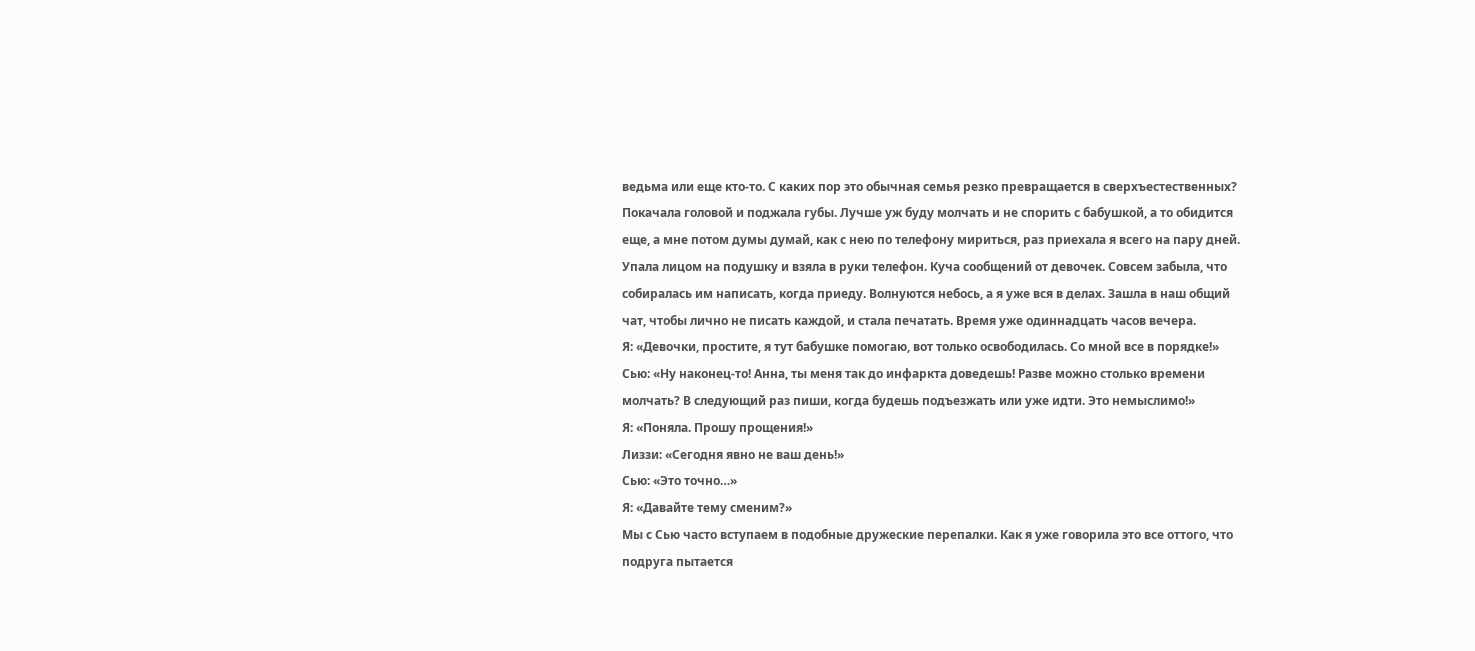ведьма или еще кто-то. С каких пор это обычная семья резко превращается в сверхъестественных?
Покачала головой и поджала губы. Лучше уж буду молчать и не спорить с бабушкой, а то обидится еще, а мне потом думы думай, как с нею по телефону мириться, раз приехала я всего на пару дней.
Упала лицом на подушку и взяла в руки телефон. Куча сообщений от девочек. Совсем забыла, что собиралась им написать, когда приеду. Волнуются небось, а я уже вся в делах. Зашла в наш общий чат, чтобы лично не писать каждой, и стала печатать. Время уже одиннадцать часов вечера.
Я: «Девочки, простите, я тут бабушке помогаю, вот только освободилась. Со мной все в порядке!»
Сью: «Ну наконец-то! Анна, ты меня так до инфаркта доведешь! Разве можно столько времени молчать? В следующий раз пиши, когда будешь подъезжать или уже идти. Это немыслимо!»
Я: «Поняла. Прошу прощения!»
Лиззи: «Сегодня явно не ваш день!»
Сью: «Это точно…»
Я: «Давайте тему сменим?»
Мы с Сью часто вступаем в подобные дружеские перепалки. Как я уже говорила это все оттого, что подруга пытается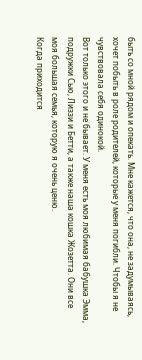быть со мной рядом и опекать. Мне кажется, что она, не задумываясь, хочет побыть в роле родителей, которые у меня погибли. Чтобы я не чувствовала себя одинокой.
Вот только этого и не бывает. У меня есть моя любимая бабушка Эмма, подружки Сью, Лиззи и Бетти, а также наша кошка Жозетта. Они все моя большая семья, которую я очень ценю.
Когда приходится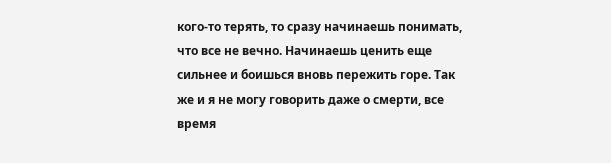кого-то терять, то сразу начинаешь понимать, что все не вечно. Начинаешь ценить еще сильнее и боишься вновь пережить горе. Так же и я не могу говорить даже о смерти, все время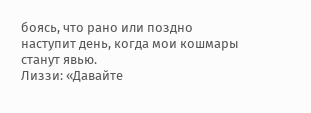боясь, что рано или поздно наступит день, когда мои кошмары станут явью.
Лиззи: «Давайте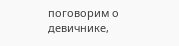поговорим о девичнике,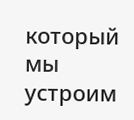который мы устроим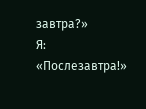завтра?»
Я: «Послезавтра!»